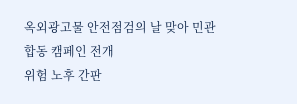옥외광고물 안전점검의 날 맞아 민관 합동 캠페인 전개
위험 노후 간판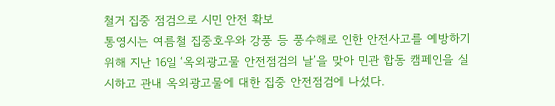철거 집중 점검으로 시민 안전 확보
통영시는 여름철 집중호우와 강풍 등 풍수해로 인한 안전사고를 예방하기 위해 지난 16일 ‘옥외광고물 안전점검의 날’을 맞아 민관 합동 캠페인을 실시하고 관내 옥외광고물에 대한 집중 안전점검에 나섰다.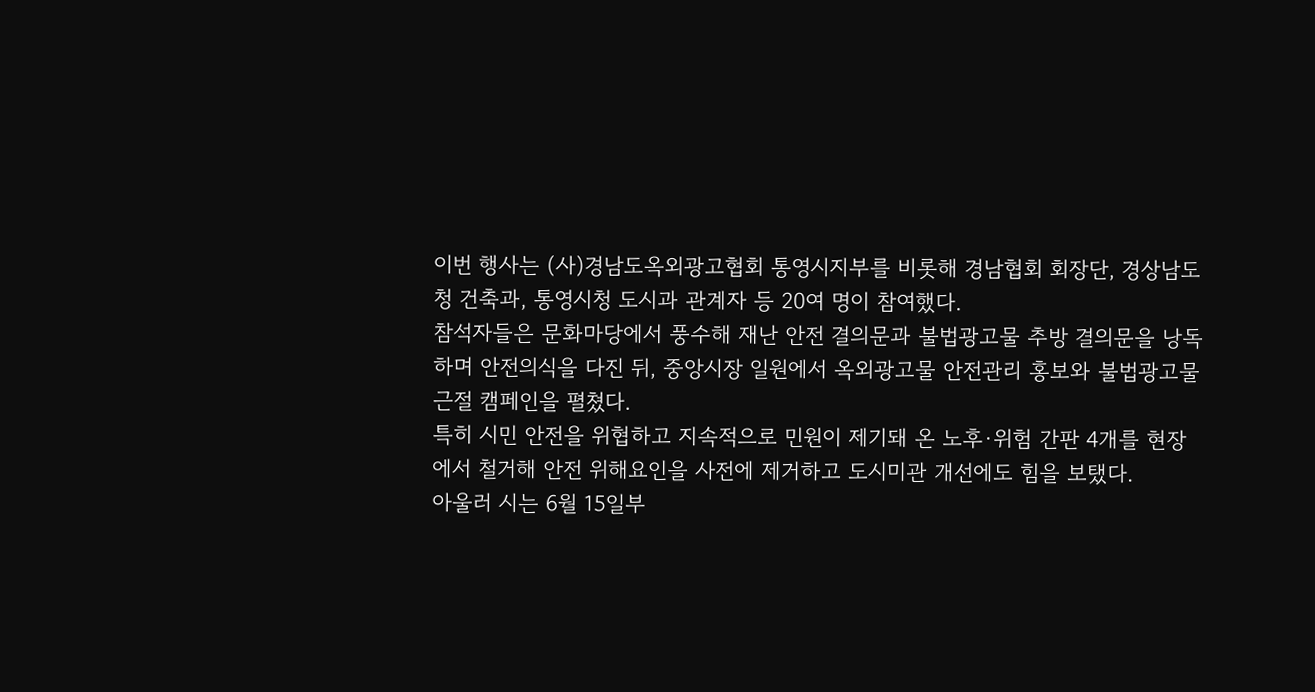이번 행사는 (사)경남도옥외광고협회 통영시지부를 비롯해 경남협회 회장단, 경상남도청 건축과, 통영시청 도시과 관계자 등 20여 명이 참여했다.
참석자들은 문화마당에서 풍수해 재난 안전 결의문과 불법광고물 추방 결의문을 낭독하며 안전의식을 다진 뒤, 중앙시장 일원에서 옥외광고물 안전관리 홍보와 불법광고물 근절 캠페인을 펼쳤다.
특히 시민 안전을 위협하고 지속적으로 민원이 제기돼 온 노후·위험 간판 4개를 현장에서 철거해 안전 위해요인을 사전에 제거하고 도시미관 개선에도 힘을 보탰다.
아울러 시는 6월 15일부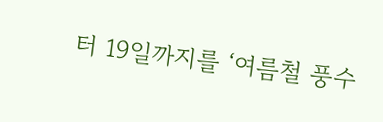터 19일까지를 ‘여름철 풍수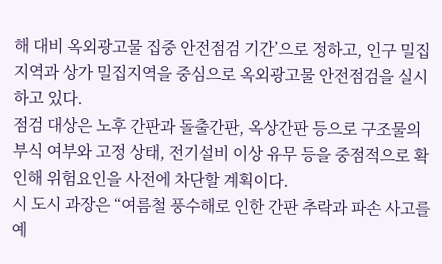해 대비 옥외광고물 집중 안전점검 기간’으로 정하고, 인구 밀집지역과 상가 밀집지역을 중심으로 옥외광고물 안전점검을 실시하고 있다.
점검 대상은 노후 간판과 돌출간판, 옥상간판 등으로 구조물의 부식 여부와 고정 상태, 전기설비 이상 유무 등을 중점적으로 확인해 위험요인을 사전에 차단할 계획이다.
시 도시 과장은 “여름철 풍수해로 인한 간판 추락과 파손 사고를 예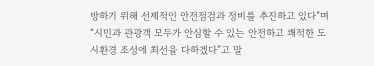방하기 위해 선제적인 안전점검과 정비를 추진하고 있다”며 “시민과 관광객 모두가 안심할 수 있는 안전하고 쾌적한 도시환경 조성에 최선을 다하겠다”고 말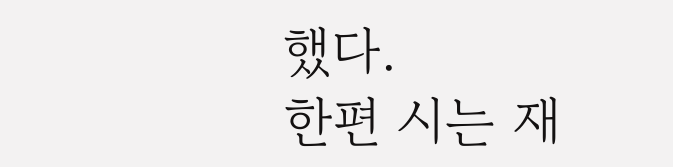했다.
한편 시는 재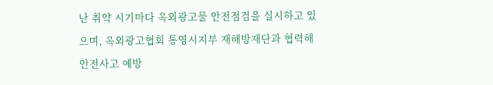난 취약 시기마다 옥외광고물 안전점검을 실시하고 있으며, 옥외광고협회 통영시지부 재해방재단과 협력해 안전사고 예방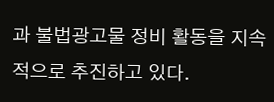과 불법광고물 정비 활동을 지속적으로 추진하고 있다.